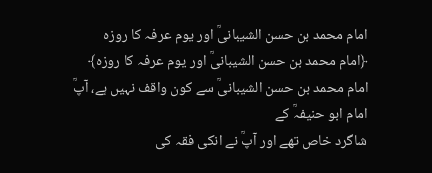امام محمد بن حسن الشیبانیؒ اور یوم عرفہ کا روزہ
﴿امام محمد بن حسن الشیبانیؒ اور یوم عرفہ کا روزہ﴾
امام محمد بن حسن الشیبانیؒ سے کون واقف نہیں ہے، آپؒ امام ابو حنیفہؒ کے
شاگرد خاص تھے اور آپؒ نے انکی فقہ کی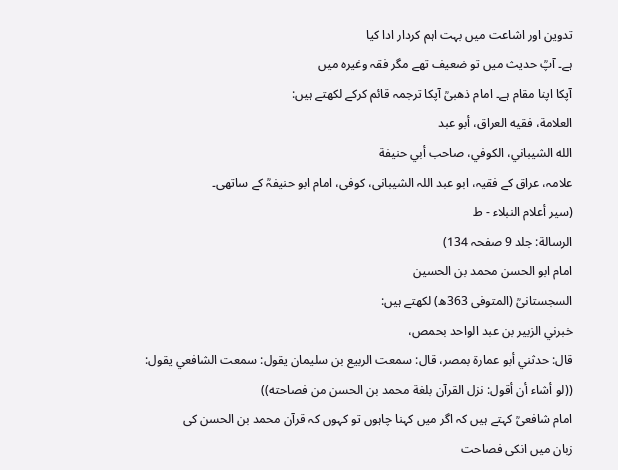تدوین اور اشاعت میں بہت اہم کردار ادا کیا
ہے۔ آپؒ حديث ميں تو ضعیف تھے مگر فقہ وغیرہ میں
آپکا اپنا مقام ہے۔ امام ذهبیؒ آپکا ترجمہ قائم کرکے لکھتے ہیں:
العلامة، فقيه العراق، أبو عبد
الله الشيباني، الكوفي، صاحب أبي حنيفة
علامہ، عراق کے فقیہ، ابو عبد اللہ الشیبانی، کوفی، امام ابو حنیفہؒ کے ساتھی۔
(سير أعلام النبلاء - ط
الرسالة: جلد 9 صفحہ 134)
امام ابو الحسن محمد بن الحسین
السجستانیؒ (المتوفی 363ھ) لکھتے ہیں:
خبرني الزبير بن عبد الواحد بحمص،
قال: حدثني أبو عمارة بمصر، قال: سمعت الربيع بن سليمان يقول: سمعت الشافعي يقول:
((لو أشاء أن أقول: نزل القرآن بلغة محمد بن الحسن من فصاحته))
امام شافعیؒ کہتے ہیں کہ اگر میں کہنا چاہوں تو کہوں کہ قرآن محمد بن الحسن کی
زبان میں انکی فصاحت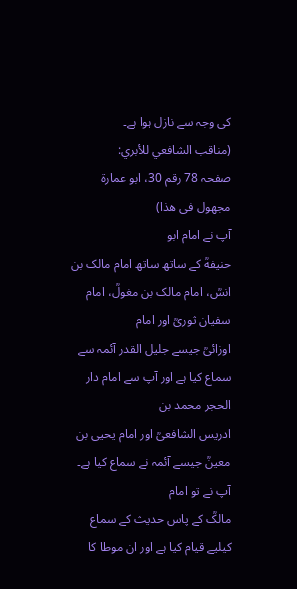کی وجہ سے نازل ہوا ہے۔
(مناقب الشافعي للأبري:
صفحہ 78 رقم 30، ابو عمارۃ مجھول فی ھذا)
آپ نے امام ابو
حنيفهؒ كے ساتھ ساتھ امام مالک بن انسؒ، امام مالک بن مغولؒ، امام سفیان ثوریؒ اور امام
اوزائیؒ جیسے جلیل القدر آئمہ سے سماع کیا ہے اور آپ سے امام دار الحجر محمد بن
ادریس الشافعیؒ اور امام یحیی بن معینؒ جیسے آئمہ نے سماع کیا ہے۔ آپ نے تو امام
مالکؒ کے پاس حدیث کے سماع کیلیے قیام کیا ہے اور ان موطا کا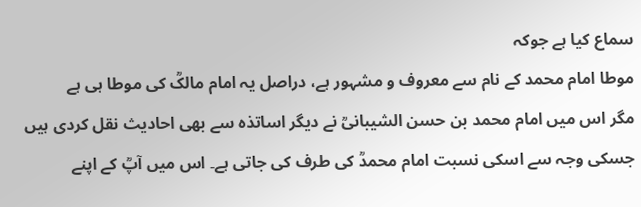سماع کیا ہے جوکہ
موطا امام محمد کے نام سے معروف و مشہور ہے، دراصل یہ امام مالکؒ کی موطا ہی ہے
مگر اس میں امام محمد بن حسن الشیبانیؒ نے دیگر اساتذہ سے بھی احادیث نقل کردی ہیں
جسکی وجہ سے اسکی نسبت امام محمدؒ کی طرف کی جاتی ہے۔ اس میں آپؒ کے اپنے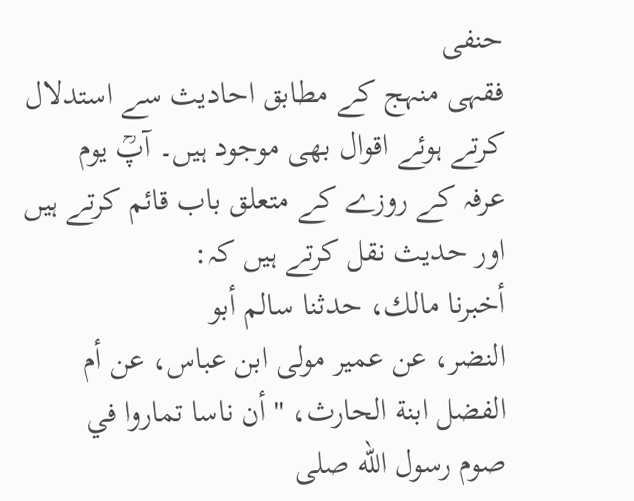حنفی
فقہی منہج کے مطابق احادیث سے استدلال کرتے ہوئے اقوال بھی موجود ہیں۔ آپؒ یوم
عرفہ کے روزے کے متعلق باب قائم کرتے ہیں اور حدیث نقل کرتے ہیں کہ:
أخبرنا مالك، حدثنا سالم أبو
النضر، عن عمير مولى ابن عباس، عن أم الفضل ابنة الحارث، " أن ناسا تماروا في
صوم رسول الله صلى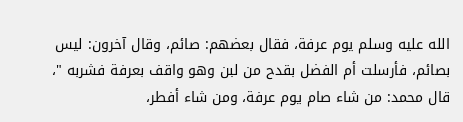الله عليه وسلم يوم عرفة، فقال بعضهم: صائم، وقال آخرون: ليس
بصائم، فأرسلت أم الفضل بقدح من لبن وهو واقف بعرفة فشربه "،
قال محمد: من شاء صام يوم عرفة، ومن شاء أفطر،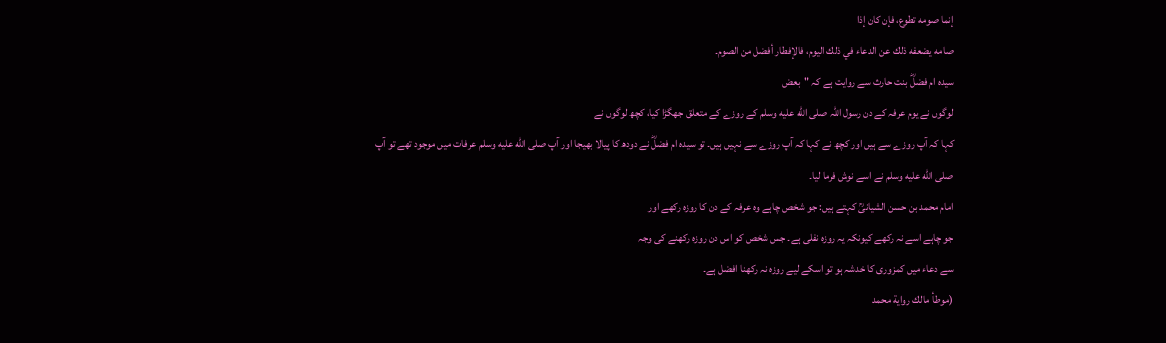إنما صومه تطوع، فإن كان إذا
صامه يضعفه ذلك عن الدعاء في ذلك اليوم، فالإفطار أفضل من الصوم۔
سيده ام فضلؓ بنت حارث سے روایت ہے کہ "بعض
لوگوں نے یوم عرفہ کے دن رسول اللہ صلى الله عليه وسلم کے روزے کے متعلق جھگڑا کیا، کچھ لوگوں نے
کہا کہ آپ روزے سے ہیں اور کچھ نے کہا کہ آپ روزے سے نہیں ہیں۔ تو سیدہ ام فضلؓ نے دودھ کا پیالا بھیجا اور آپ صلى الله عليه وسلم عرفات میں موجود تھے تو آپ
صلى الله عليه وسلم نے اسے نوش فرما لیا۔
امام محمد بن حسن الشیانیؒ کہتے ہیں: جو شخص چاہے وہ عرفہ کے دن کا روزہ رکھے اور
جو چاہے اسے نہ رکھے کیونکہ یہ روزہ نفلی ہے۔ جس شخص کو اس دن روزہ رکھنے کی وجہ
سے دعاء میں کمزوری کا خدشہ ہو تو اسکے لیے روزہ نہ رکھنا افضل ہے۔
(موطأ مالك رواية محمد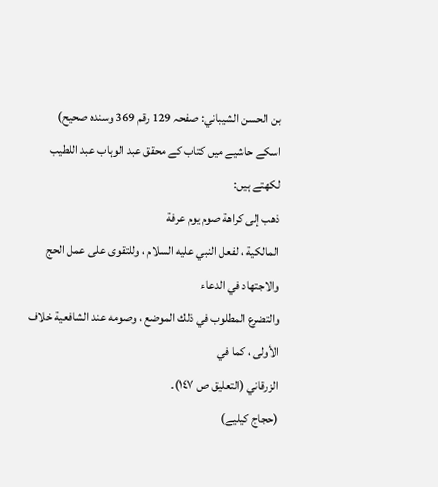بن الحسن الشيباني: صفحہ 129 رقم 369 وسندہ صحیح)
اسکے حاشیے میں کتاب کے محقق عبد الوہاب عبد اللطیب لکھتے ہیں:
ذهب إلى كراهة صوم يوم عرفة
المالكية ، لفعل النبي عليه السلام ، وللتقوى على عمل الحج والاجتهاد في الدعاء
والتضرع المطلوب في ذلك الموضع ، وصومه عند الشافعية خلاف الأولى ، كما في
الزرقاني (التعليق ص ١٤٧)۔
(حجاج كيليے)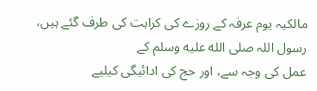مالکیہ یوم عرفہ کے روزے کی کراہت کی طرف گئے ہیں، رسول اللہ صلى الله عليه وسلم کے
عمل کی وجہ سے، اور حج کی ادائیگی کیلیے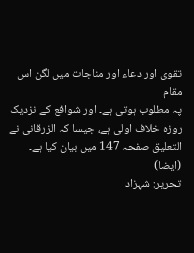تقوی اور دعاء اور مناجات میں لگن اس مقام
پہ مطلوب ہوتی ہے۔ اور شوافع کے نزدیک روزہ خلاف اولی ہے، جیسا کہ الزرقانی نے
التعلیق صفحہ 147 میں بیان کیا ہے۔
(ايضا)
تحرير: شہزاد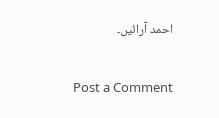احمد آرائیں۔

Post a Comment